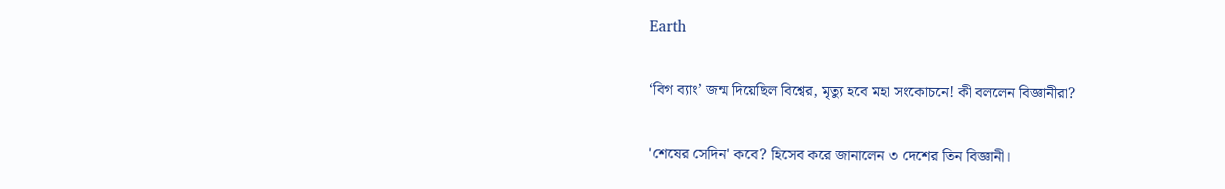Earth

‘বিগ ব্যাং’ জন্ম দিয়েছিল বিশ্বের, মৃত্যু হবে মহা সংকোচনে! কী বললেন বিজ্ঞানীরা?

'শেষের সেদিন' কবে? হিসেব করে জানালেন ৩ দেশের তিন বিজ্ঞানী।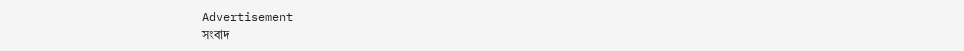Advertisement
সংবাদ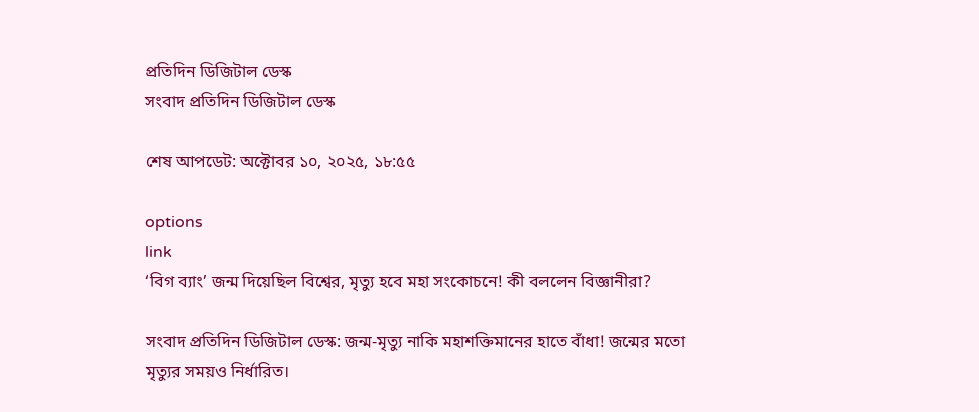প্রতিদিন ডিজিটাল ডেস্ক
সংবাদ প্রতিদিন ডিজিটাল ডেস্ক

শেষ আপডেট: অক্টোবর ১০, ২০২৫, ১৮:৫৫

options
link
‘বিগ ব্যাং’ জন্ম দিয়েছিল বিশ্বের, মৃত্যু হবে মহা সংকোচনে! কী বললেন বিজ্ঞানীরা?

সংবাদ প্রতিদিন ডিজিটাল ডেস্ক: জন্ম-মৃত্যু নাকি মহাশক্তিমানের হাতে বাঁধা! জন্মের মতো মৃত্যুর সময়ও নির্ধারিত।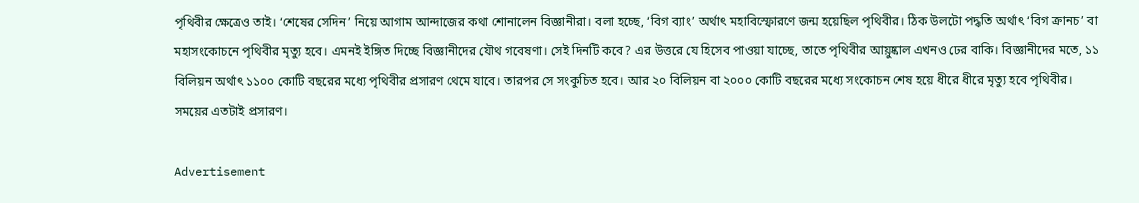পৃথিবীর ক্ষেত্রেও তাই। ‘শেষের সেদিন’ নিয়ে আগাম আন্দাজের কথা শোনালেন বিজ্ঞানীরা। বলা হচ্ছে, ‘বিগ ব্যাং’ অর্থাৎ মহাবিস্ফোরণে জন্ম হয়েছিল পৃথিবীর। ঠিক উলটো পদ্ধতি অর্থাৎ ‘বিগ ক্রানচ’ বা মহাসংকোচনে পৃথিবীর মৃত্যু হবে। এমনই ইঙ্গিত দিচ্ছে বিজ্ঞানীদের যৌথ গবেষণা। সেই দিনটি কবে? এর উত্তরে যে হিসেব পাওয়া যাচ্ছে, তাতে পৃথিবীর আয়ুষ্কাল এখনও ঢের বাকি। বিজ্ঞানীদের মতে, ১১ বিলিয়ন অর্থাৎ ১১০০ কোটি বছরের মধ্যে পৃথিবীর প্রসারণ থেমে যাবে। তারপর সে সংকুচিত হবে। আর ২০ বিলিয়ন বা ২০০০ কোটি বছরের মধ্যে সংকোচন শেষ হয়ে ধীরে ধীরে মৃত্যু হবে পৃথিবীর। সময়ের এতটাই প্রসারণ।

Advertisement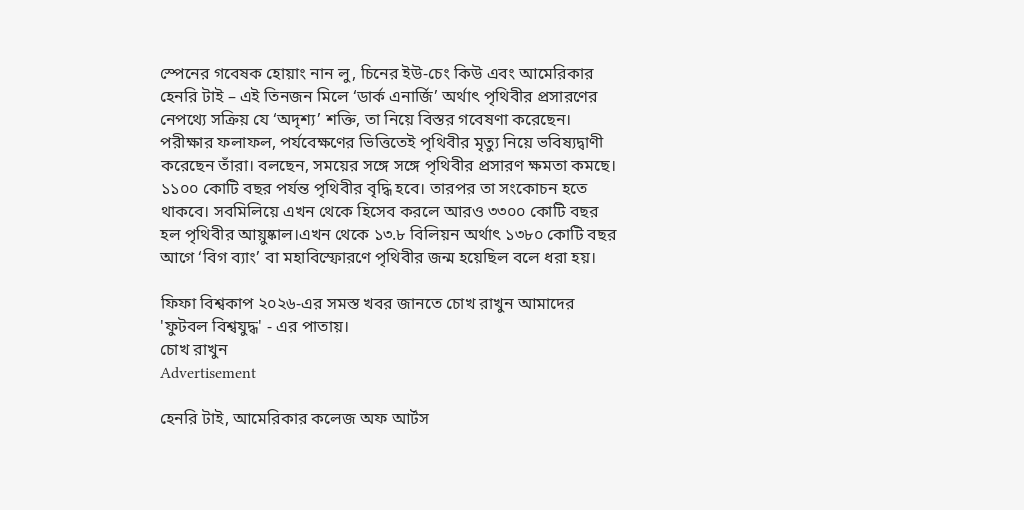স্পেনের গবেষক হোয়াং নান লু, চিনের ইউ-চেং কিউ এবং আমেরিকার হেনরি টাই – এই তিনজন মিলে ‘ডার্ক এনার্জি’ অর্থাৎ পৃথিবীর প্রসারণের নেপথ্যে সক্রিয় যে ‘অদৃশ্য’ শক্তি, তা নিয়ে বিস্তর গবেষণা করেছেন। পরীক্ষার ফলাফল, পর্যবেক্ষণের ভিত্তিতেই পৃথিবীর মৃত্যু নিয়ে ভবিষ্যদ্বাণী করেছেন তাঁরা। বলছেন, সময়ের সঙ্গে সঙ্গে পৃথিবীর প্রসারণ ক্ষমতা কমছে। ১১০০ কোটি বছর পর্যন্ত পৃথিবীর বৃদ্ধি হবে। তারপর তা সংকোচন হতে থাকবে। সবমিলিয়ে এখন থেকে হিসেব করলে আরও ৩৩০০ কোটি বছর হল পৃথিবীর আয়ুষ্কাল।এখন থেকে ১৩.৮ বিলিয়ন অর্থাৎ ১৩৮০ কোটি বছর আগে ‘বিগ ব্যাং’ বা মহাবিস্ফোরণে পৃথিবীর জন্ম হয়েছিল বলে ধরা হয়।

ফিফা বিশ্বকাপ ২০২৬-এর সমস্ত খবর জানতে চোখ রাখুন আমাদের 'ফুটবল বিশ্বযুদ্ধ' - এর পাতায়।
চোখ রাখুন
Advertisement

হেনরি টাই, আমেরিকার কলেজ অফ আর্টস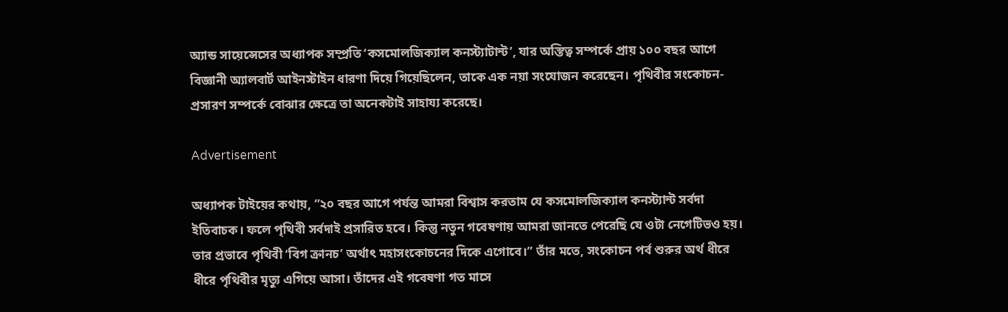অ্যান্ড সায়েন্সেসের অধ্যাপক সম্প্রতি ‘কসমোলজিক্যাল কনস্ট্যাটান্ট’, যার অস্তিত্ব সম্পর্কে প্রায় ১০০ বছর আগে বিজ্ঞানী অ্যালবার্ট আইনস্টাইন ধারণা দিয়ে গিয়েছিলেন, তাকে এক নয়া সংযোজন করেছেন। পৃথিবীর সংকোচন-প্রসারণ সম্পর্কে বোঝার ক্ষেত্রে তা অনেকটাই সাহায্য করেছে।

Advertisement

অধ্যাপক টাইয়ের কথায়, ”২০ বছর আগে পর্যন্ত আমরা বিশ্বাস করতাম যে কসমোলজিক্যাল কনস্ট্যান্ট সর্বদা ইতিবাচক। ফলে পৃথিবী সর্বদাই প্রসারিত হবে। কিন্তু নতুন গবেষণায় আমরা জানতে পেরেছি যে ওটা নেগেটিভও হয়। তার প্রভাবে পৃথিবী ‘বিগ ক্রানচ’ অর্থাৎ মহাসংকোচনের দিকে এগোবে।” তাঁর মতে, সংকোচন পর্ব শুরুর অর্থ ধীরে ধীরে পৃথিবীর মৃত্যু এগিয়ে আসা। তাঁদের এই গবেষণা গত মাসে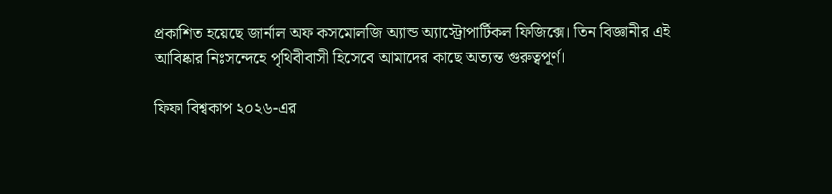প্রকাশিত হয়েছে জার্নাল অফ কসমোলজি অ্যান্ড অ্যাস্ট্রোপার্টিকল ফিজিক্সে। তিন বিজ্ঞানীর এই আবিষ্কার নিঃসন্দেহে পৃথিবীবাসী হিসেবে আমাদের কাছে অত্যন্ত গুরুত্বপূর্ণ।

ফিফা বিশ্বকাপ ২০২৬-এর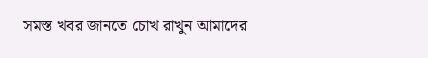সমস্ত খবর জানতে চোখ রাখুন আমাদের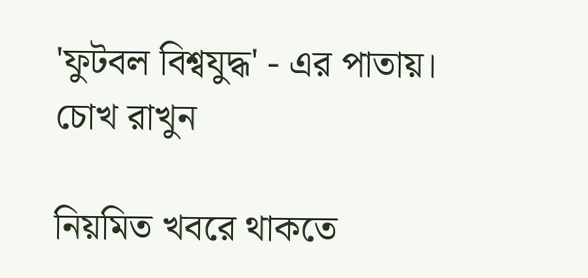'ফুটবল বিশ্বযুদ্ধ' - এর পাতায়।
চোখ রাখুন

নিয়মিত খবরে থাকতে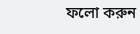ফলো করুন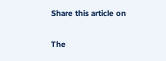Share this article on

The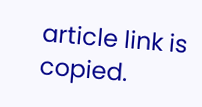article link is copied.